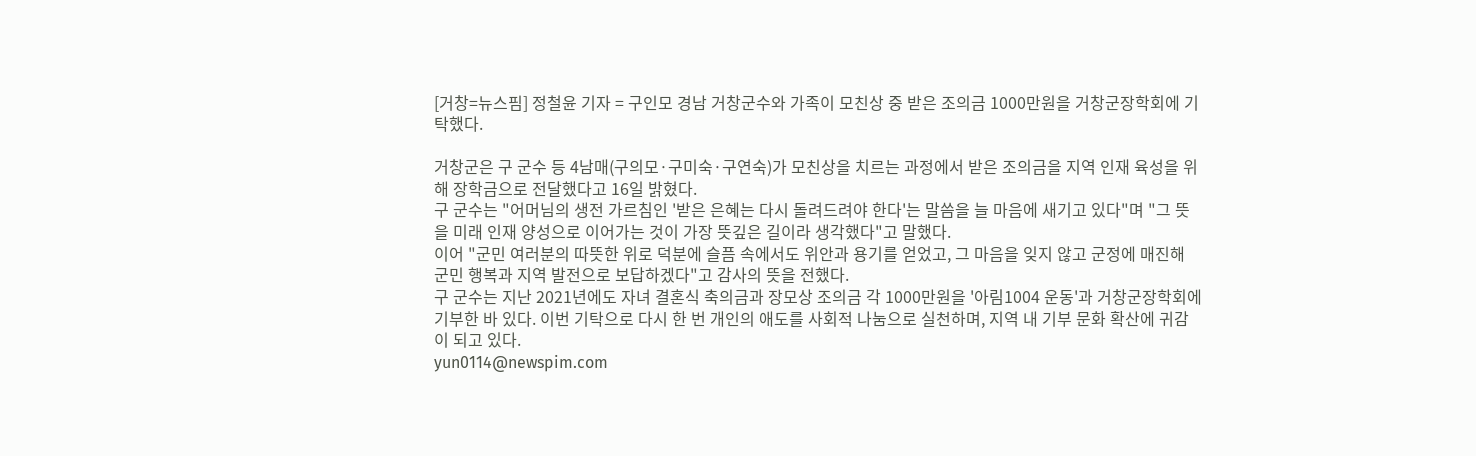[거창=뉴스핌] 정철윤 기자 = 구인모 경남 거창군수와 가족이 모친상 중 받은 조의금 1000만원을 거창군장학회에 기탁했다.

거창군은 구 군수 등 4남매(구의모·구미숙·구연숙)가 모친상을 치르는 과정에서 받은 조의금을 지역 인재 육성을 위해 장학금으로 전달했다고 16일 밝혔다.
구 군수는 "어머님의 생전 가르침인 '받은 은혜는 다시 돌려드려야 한다'는 말씀을 늘 마음에 새기고 있다"며 "그 뜻을 미래 인재 양성으로 이어가는 것이 가장 뜻깊은 길이라 생각했다"고 말했다.
이어 "군민 여러분의 따뜻한 위로 덕분에 슬픔 속에서도 위안과 용기를 얻었고, 그 마음을 잊지 않고 군정에 매진해 군민 행복과 지역 발전으로 보답하겠다"고 감사의 뜻을 전했다.
구 군수는 지난 2021년에도 자녀 결혼식 축의금과 장모상 조의금 각 1000만원을 '아림1004 운동'과 거창군장학회에 기부한 바 있다. 이번 기탁으로 다시 한 번 개인의 애도를 사회적 나눔으로 실천하며, 지역 내 기부 문화 확산에 귀감이 되고 있다.
yun0114@newspim.com